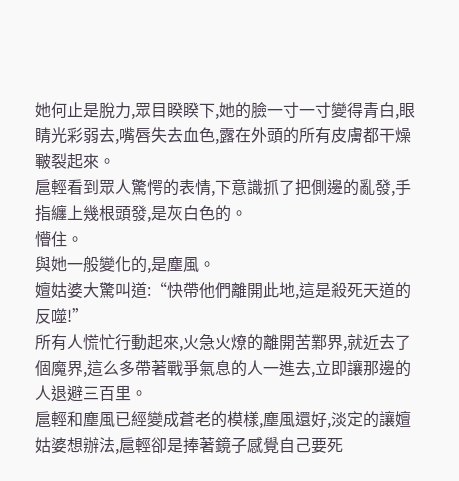她何止是脫力,眾目睽睽下,她的臉一寸一寸變得青白,眼睛光彩弱去,嘴唇失去血色,露在外頭的所有皮膚都干燥皸裂起來。
扈輕看到眾人驚愕的表情,下意識抓了把側邊的亂發,手指纏上幾根頭發,是灰白色的。
懵住。
與她一般變化的,是塵風。
嬗姑婆大驚叫道:“快帶他們離開此地,這是殺死天道的反噬!”
所有人慌忙行動起來,火急火燎的離開苦鄴界,就近去了個魔界,這么多帶著戰爭氣息的人一進去,立即讓那邊的人退避三百里。
扈輕和塵風已經變成蒼老的模樣,塵風還好,淡定的讓嬗姑婆想辦法,扈輕卻是捧著鏡子感覺自己要死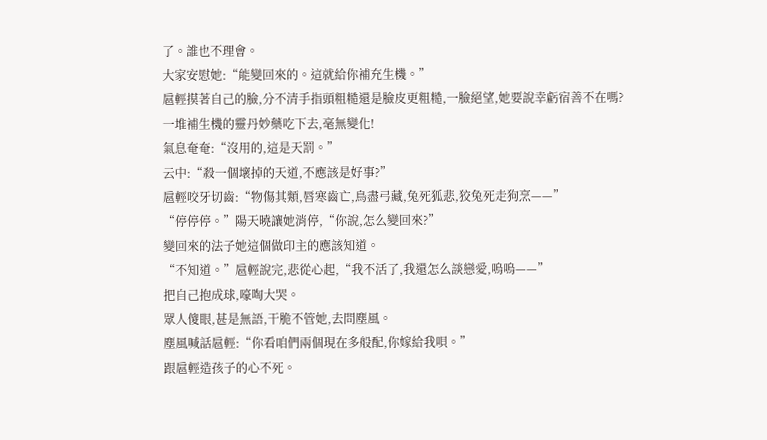了。誰也不理會。
大家安慰她:“能變回來的。這就給你補充生機。”
扈輕摸著自己的臉,分不清手指頭粗糙還是臉皮更粗糙,一臉絕望,她要說幸虧宿善不在嗎?
一堆補生機的靈丹妙藥吃下去,毫無變化!
氣息奄奄:“沒用的,這是天罰。”
云中:“殺一個壞掉的天道,不應該是好事?”
扈輕咬牙切齒:“物傷其類,唇寒齒亡,鳥盡弓藏,兔死狐悲,狡兔死走狗烹——”
“停停停。”陽天曉讓她消停,“你說,怎么變回來?”
變回來的法子她這個做印主的應該知道。
“不知道。”扈輕說完,悲從心起,“我不活了,我還怎么談戀愛,嗚嗚——”
把自己抱成球,嚎啕大哭。
眾人傻眼,甚是無語,干脆不管她,去問塵風。
塵風喊話扈輕:“你看咱們兩個現在多般配,你嫁給我唄。”
跟扈輕造孩子的心不死。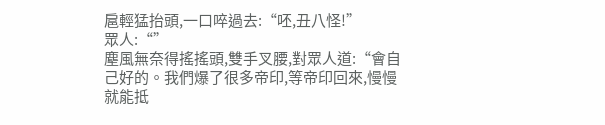扈輕猛抬頭,一口啐過去:“呸,丑八怪!”
眾人:“”
塵風無奈得搖搖頭,雙手叉腰,對眾人道:“會自己好的。我們爆了很多帝印,等帝印回來,慢慢就能抵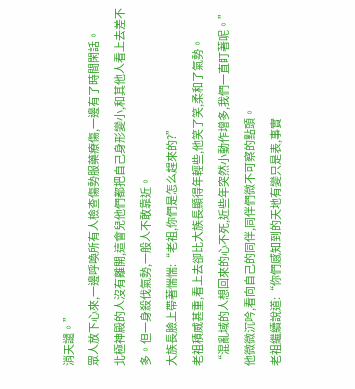消天譴。”
眾人放下心來,一邊呼喚所有人檢查傷勢服藥療傷,一邊有了時間閑話。
北極神殿的人沒有離開,這會兒他們都把自己身形變小,和其他人看上去差不多。但一身殺伐氣勢,一般人不敢靠近。
大族長臉上帶著惴惴:“老祖,你們是怎么趕來的?”
老祖積威甚重,看上去卻比大族長顯得年輕些,他笑了笑,柔和了氣勢。
“混亂域的人想回來的心不死,近些年突然小動作增多,我們一直盯著呢。”
他微微沉吟,看向自己的同伴,同伴們微不可察的點頭。
老祖繼續說道:“你們感知到的天地有變只是表,事實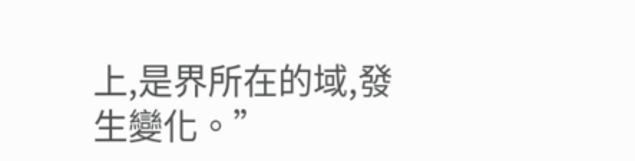上,是界所在的域,發生變化。”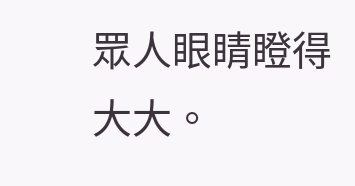眾人眼睛瞪得大大。